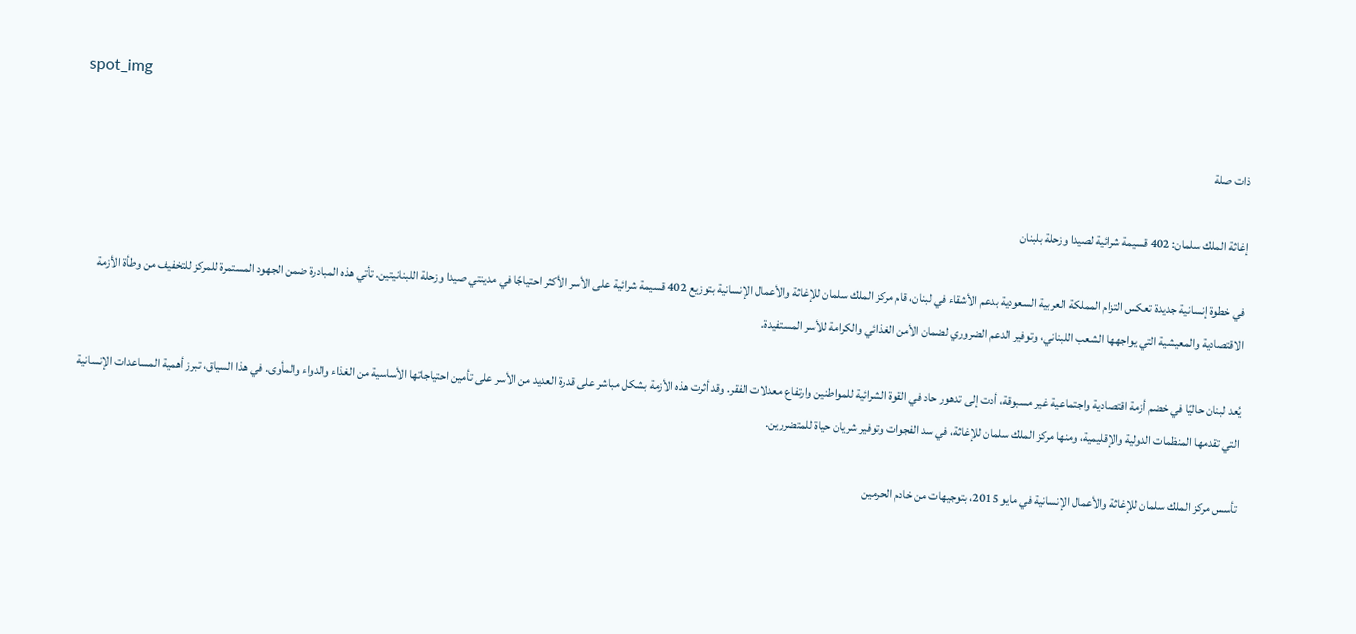spot_img

ذات صلة

إغاثة الملك سلمان: 402 قسيمة شرائية لصيدا وزحلة بلبنان

في خطوة إنسانية جديدة تعكس التزام المملكة العربية السعودية بدعم الأشقاء في لبنان، قام مركز الملك سلمان للإغاثة والأعمال الإنسانية بتوزيع 402 قسيمة شرائية على الأسر الأكثر احتياجًا في مدينتي صيدا وزحلة اللبنانيتين. تأتي هذه المبادرة ضمن الجهود المستمرة للمركز للتخفيف من وطأة الأزمة الاقتصادية والمعيشية التي يواجهها الشعب اللبناني، وتوفير الدعم الضروري لضمان الأمن الغذائي والكرامة للأسر المستفيدة.

يُعد لبنان حاليًا في خضم أزمة اقتصادية واجتماعية غير مسبوقة، أدت إلى تدهور حاد في القوة الشرائية للمواطنين وارتفاع معدلات الفقر. وقد أثرت هذه الأزمة بشكل مباشر على قدرة العديد من الأسر على تأمين احتياجاتها الأساسية من الغذاء والدواء والمأوى. في هذا السياق، تبرز أهمية المساعدات الإنسانية التي تقدمها المنظمات الدولية والإقليمية، ومنها مركز الملك سلمان للإغاثة، في سد الفجوات وتوفير شريان حياة للمتضررين.

تأسس مركز الملك سلمان للإغاثة والأعمال الإنسانية في مايو 2015، بتوجيهات من خادم الحرمين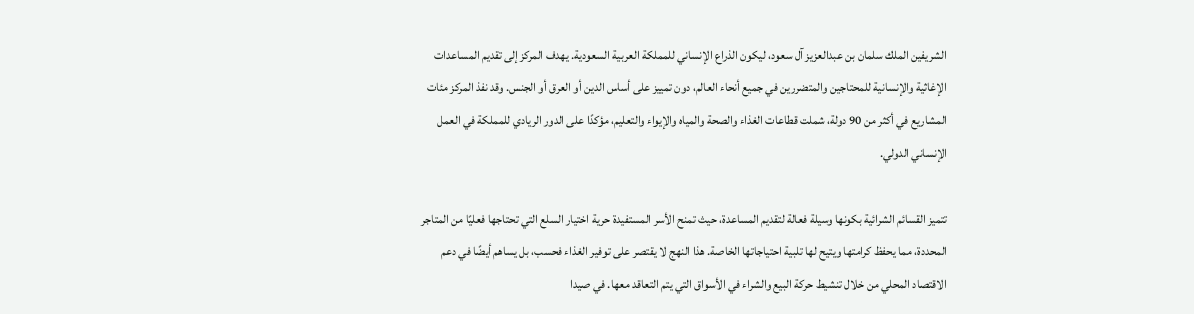الشريفين الملك سلمان بن عبدالعزيز آل سعود، ليكون الذراع الإنساني للمملكة العربية السعودية. يهدف المركز إلى تقديم المساعدات الإغاثية والإنسانية للمحتاجين والمتضررين في جميع أنحاء العالم، دون تمييز على أساس الدين أو العرق أو الجنس. وقد نفذ المركز مئات المشاريع في أكثر من 90 دولة، شملت قطاعات الغذاء والصحة والمياه والإيواء والتعليم، مؤكدًا على الدور الريادي للمملكة في العمل الإنساني الدولي.

تتميز القسائم الشرائية بكونها وسيلة فعالة لتقديم المساعدة، حيث تمنح الأسر المستفيدة حرية اختيار السلع التي تحتاجها فعليًا من المتاجر المحددة، مما يحفظ كرامتها ويتيح لها تلبية احتياجاتها الخاصة. هذا النهج لا يقتصر على توفير الغذاء فحسب، بل يساهم أيضًا في دعم الاقتصاد المحلي من خلال تنشيط حركة البيع والشراء في الأسواق التي يتم التعاقد معها. في صيدا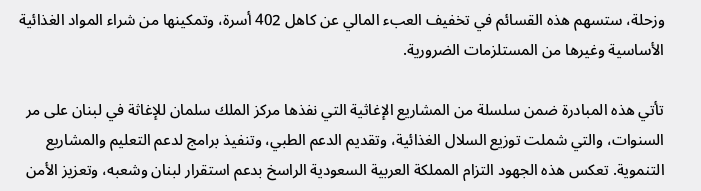وزحلة، ستسهم هذه القسائم في تخفيف العبء المالي عن كاهل 402 أسرة، وتمكينها من شراء المواد الغذائية الأساسية وغيرها من المستلزمات الضرورية.

تأتي هذه المبادرة ضمن سلسلة من المشاريع الإغاثية التي نفذها مركز الملك سلمان للإغاثة في لبنان على مر السنوات، والتي شملت توزيع السلال الغذائية، وتقديم الدعم الطبي، وتنفيذ برامج لدعم التعليم والمشاريع التنموية. تعكس هذه الجهود التزام المملكة العربية السعودية الراسخ بدعم استقرار لبنان وشعبه، وتعزيز الأمن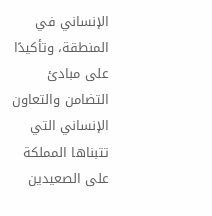الإنساني في المنطقة، وتأكيدًا على مبادئ التضامن والتعاون الإنساني التي تتبناها المملكة على الصعيدين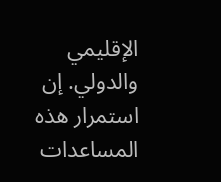الإقليمي والدولي. إن استمرار هذه المساعدات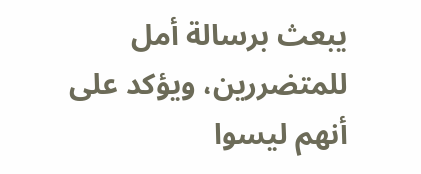يبعث برسالة أمل للمتضررين، ويؤكد على أنهم ليسوا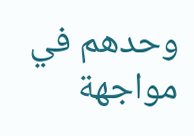وحدهم في مواجهة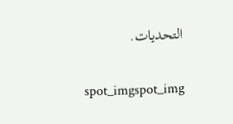التحديات.

spot_imgspot_img